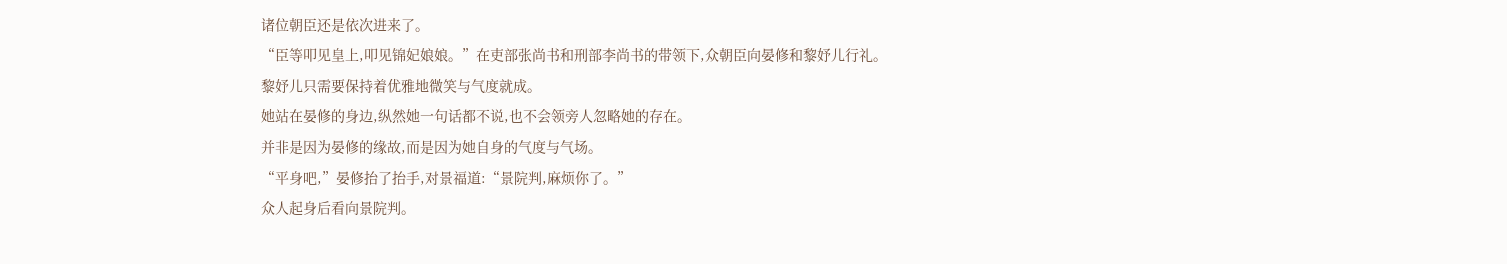诸位朝臣还是依次进来了。
“臣等叩见皇上,叩见锦妃娘娘。”在吏部张尚书和刑部李尚书的带领下,众朝臣向晏修和黎妤儿行礼。
黎妤儿只需要保持着优雅地微笑与气度就成。
她站在晏修的身边,纵然她一句话都不说,也不会领旁人忽略她的存在。
并非是因为晏修的缘故,而是因为她自身的气度与气场。
“平身吧,”晏修抬了抬手,对景福道:“景院判,麻烦你了。”
众人起身后看向景院判。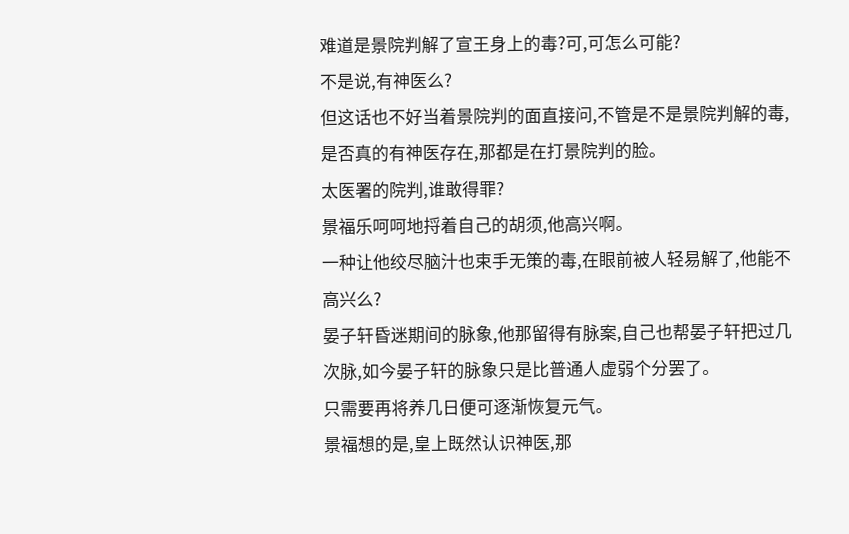难道是景院判解了宣王身上的毒?可,可怎么可能?
不是说,有神医么?
但这话也不好当着景院判的面直接问,不管是不是景院判解的毒,是否真的有神医存在,那都是在打景院判的脸。
太医署的院判,谁敢得罪?
景福乐呵呵地捋着自己的胡须,他高兴啊。
一种让他绞尽脑汁也束手无策的毒,在眼前被人轻易解了,他能不高兴么?
晏子轩昏迷期间的脉象,他那留得有脉案,自己也帮晏子轩把过几次脉,如今晏子轩的脉象只是比普通人虚弱个分罢了。
只需要再将养几日便可逐渐恢复元气。
景福想的是,皇上既然认识神医,那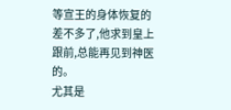等宣王的身体恢复的差不多了,他求到皇上跟前,总能再见到神医的。
尤其是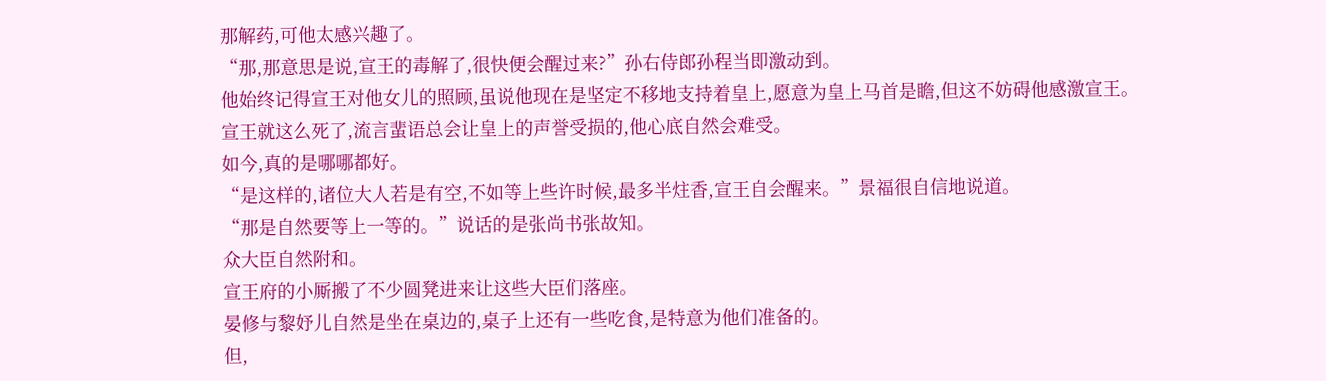那解药,可他太感兴趣了。
“那,那意思是说,宣王的毒解了,很快便会醒过来?”孙右侍郎孙程当即激动到。
他始终记得宣王对他女儿的照顾,虽说他现在是坚定不移地支持着皇上,愿意为皇上马首是瞻,但这不妨碍他感激宣王。
宣王就这么死了,流言蜚语总会让皇上的声誉受损的,他心底自然会难受。
如今,真的是哪哪都好。
“是这样的,诸位大人若是有空,不如等上些许时候,最多半炷香,宣王自会醒来。”景福很自信地说道。
“那是自然要等上一等的。”说话的是张尚书张故知。
众大臣自然附和。
宣王府的小厮搬了不少圆凳进来让这些大臣们落座。
晏修与黎妤儿自然是坐在桌边的,桌子上还有一些吃食,是特意为他们准备的。
但,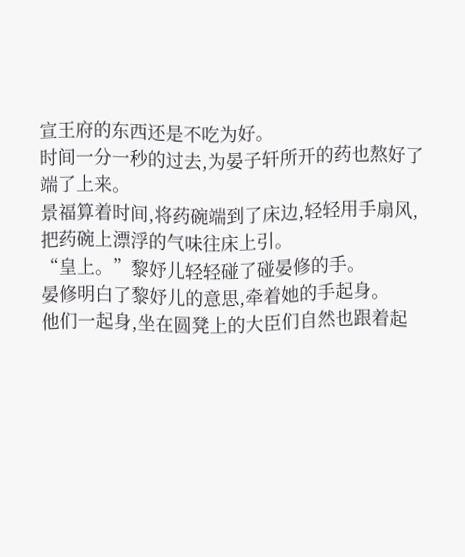宣王府的东西还是不吃为好。
时间一分一秒的过去,为晏子轩所开的药也熬好了端了上来。
景福算着时间,将药碗端到了床边,轻轻用手扇风,把药碗上漂浮的气味往床上引。
“皇上。”黎妤儿轻轻碰了碰晏修的手。
晏修明白了黎妤儿的意思,牵着她的手起身。
他们一起身,坐在圆凳上的大臣们自然也跟着起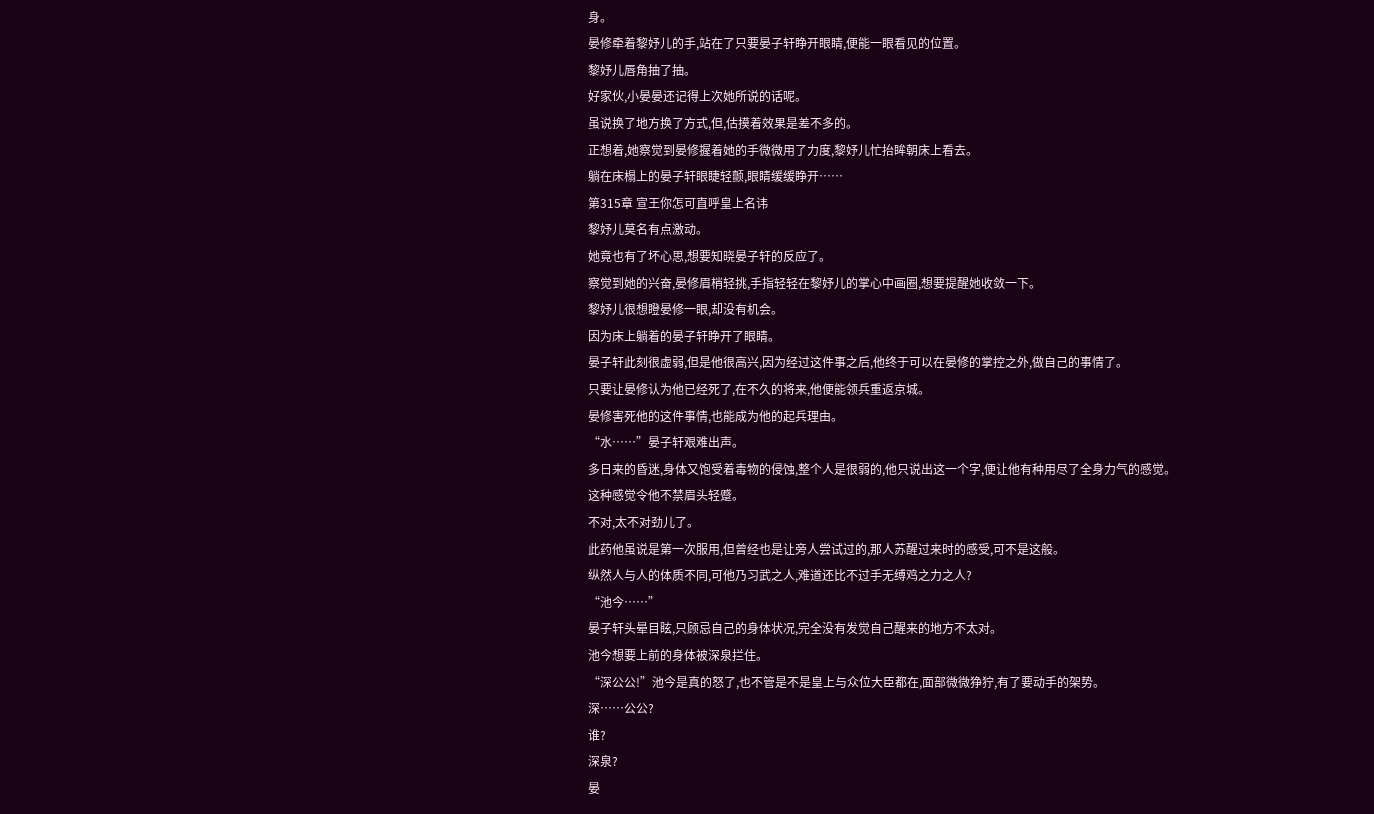身。
晏修牵着黎妤儿的手,站在了只要晏子轩睁开眼睛,便能一眼看见的位置。
黎妤儿唇角抽了抽。
好家伙,小晏晏还记得上次她所说的话呢。
虽说换了地方换了方式,但,估摸着效果是差不多的。
正想着,她察觉到晏修握着她的手微微用了力度,黎妤儿忙抬眸朝床上看去。
躺在床榻上的晏子轩眼睫轻颤,眼睛缓缓睁开……
第315章 宣王你怎可直呼皇上名讳
黎妤儿莫名有点激动。
她竟也有了坏心思,想要知晓晏子轩的反应了。
察觉到她的兴奋,晏修眉梢轻挑,手指轻轻在黎妤儿的掌心中画圈,想要提醒她收敛一下。
黎妤儿很想瞪晏修一眼,却没有机会。
因为床上躺着的晏子轩睁开了眼睛。
晏子轩此刻很虚弱,但是他很高兴,因为经过这件事之后,他终于可以在晏修的掌控之外,做自己的事情了。
只要让晏修认为他已经死了,在不久的将来,他便能领兵重返京城。
晏修害死他的这件事情,也能成为他的起兵理由。
“水……”晏子轩艰难出声。
多日来的昏迷,身体又饱受着毒物的侵蚀,整个人是很弱的,他只说出这一个字,便让他有种用尽了全身力气的感觉。
这种感觉令他不禁眉头轻蹙。
不对,太不对劲儿了。
此药他虽说是第一次服用,但曾经也是让旁人尝试过的,那人苏醒过来时的感受,可不是这般。
纵然人与人的体质不同,可他乃习武之人,难道还比不过手无缚鸡之力之人?
“池今……”
晏子轩头晕目眩,只顾忌自己的身体状况,完全没有发觉自己醒来的地方不太对。
池今想要上前的身体被深泉拦住。
“深公公!”池今是真的怒了,也不管是不是皇上与众位大臣都在,面部微微狰狞,有了要动手的架势。
深……公公?
谁?
深泉?
晏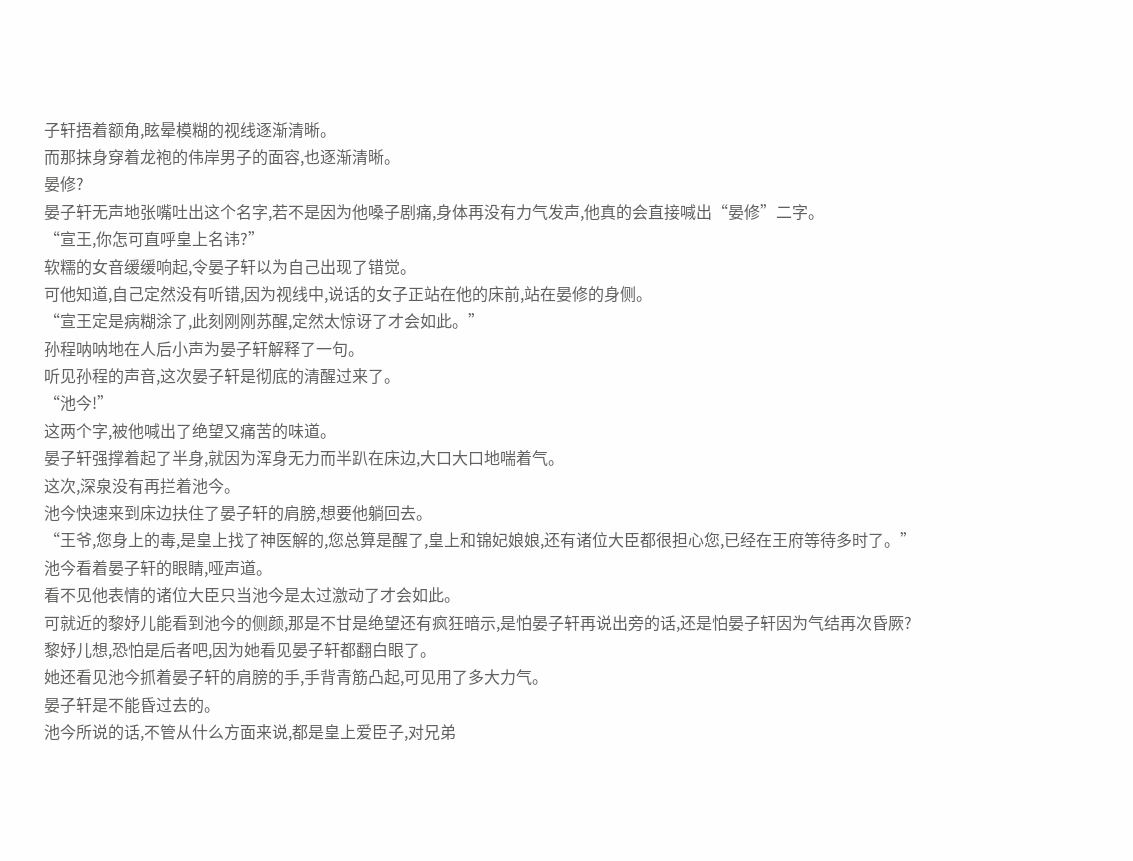子轩捂着额角,眩晕模糊的视线逐渐清晰。
而那抹身穿着龙袍的伟岸男子的面容,也逐渐清晰。
晏修?
晏子轩无声地张嘴吐出这个名字,若不是因为他嗓子剧痛,身体再没有力气发声,他真的会直接喊出“晏修”二字。
“宣王,你怎可直呼皇上名讳?”
软糯的女音缓缓响起,令晏子轩以为自己出现了错觉。
可他知道,自己定然没有听错,因为视线中,说话的女子正站在他的床前,站在晏修的身侧。
“宣王定是病糊涂了,此刻刚刚苏醒,定然太惊讶了才会如此。”
孙程呐呐地在人后小声为晏子轩解释了一句。
听见孙程的声音,这次晏子轩是彻底的清醒过来了。
“池今!”
这两个字,被他喊出了绝望又痛苦的味道。
晏子轩强撑着起了半身,就因为浑身无力而半趴在床边,大口大口地喘着气。
这次,深泉没有再拦着池今。
池今快速来到床边扶住了晏子轩的肩膀,想要他躺回去。
“王爷,您身上的毒,是皇上找了神医解的,您总算是醒了,皇上和锦妃娘娘,还有诸位大臣都很担心您,已经在王府等待多时了。”
池今看着晏子轩的眼睛,哑声道。
看不见他表情的诸位大臣只当池今是太过激动了才会如此。
可就近的黎妤儿能看到池今的侧颜,那是不甘是绝望还有疯狂暗示,是怕晏子轩再说出旁的话,还是怕晏子轩因为气结再次昏厥?
黎妤儿想,恐怕是后者吧,因为她看见晏子轩都翻白眼了。
她还看见池今抓着晏子轩的肩膀的手,手背青筋凸起,可见用了多大力气。
晏子轩是不能昏过去的。
池今所说的话,不管从什么方面来说,都是皇上爱臣子,对兄弟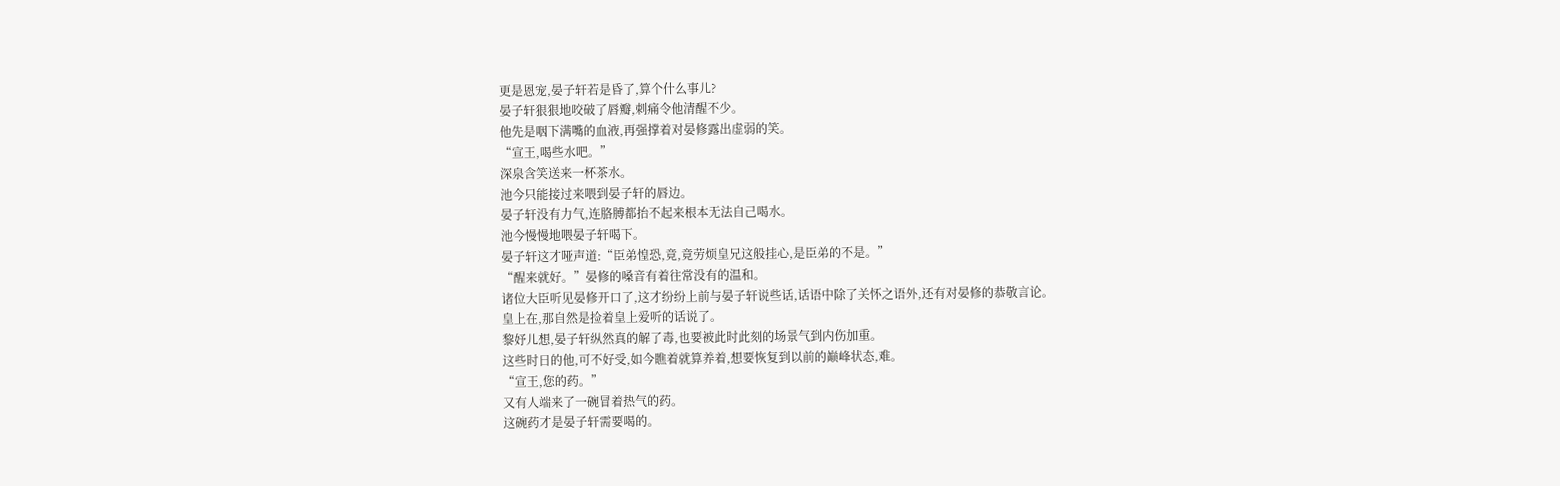更是恩宠,晏子轩若是昏了,算个什么事儿?
晏子轩狠狠地咬破了唇瓣,刺痛令他清醒不少。
他先是咽下满嘴的血液,再强撑着对晏修露出虚弱的笑。
“宣王,喝些水吧。”
深泉含笑送来一杯茶水。
池今只能接过来喂到晏子轩的唇边。
晏子轩没有力气,连胳膊都抬不起来根本无法自己喝水。
池今慢慢地喂晏子轩喝下。
晏子轩这才哑声道:“臣弟惶恐,竟,竟劳烦皇兄这般挂心,是臣弟的不是。”
“醒来就好。”晏修的嗓音有着往常没有的温和。
诸位大臣听见晏修开口了,这才纷纷上前与晏子轩说些话,话语中除了关怀之语外,还有对晏修的恭敬言论。
皇上在,那自然是捡着皇上爱听的话说了。
黎妤儿想,晏子轩纵然真的解了毒,也要被此时此刻的场景气到内伤加重。
这些时日的他,可不好受,如今瞧着就算养着,想要恢复到以前的巅峰状态,难。
“宣王,您的药。”
又有人端来了一碗冒着热气的药。
这碗药才是晏子轩需要喝的。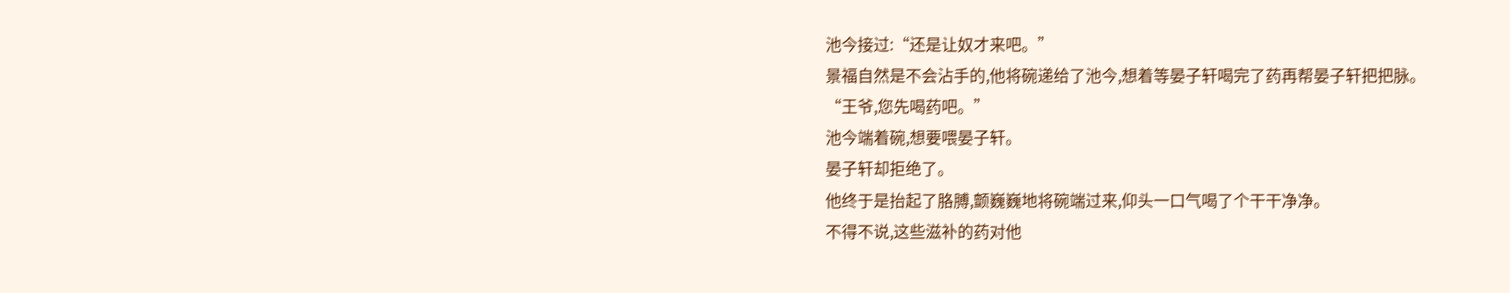池今接过:“还是让奴才来吧。”
景福自然是不会沾手的,他将碗递给了池今,想着等晏子轩喝完了药再帮晏子轩把把脉。
“王爷,您先喝药吧。”
池今端着碗,想要喂晏子轩。
晏子轩却拒绝了。
他终于是抬起了胳膊,颤巍巍地将碗端过来,仰头一口气喝了个干干净净。
不得不说,这些滋补的药对他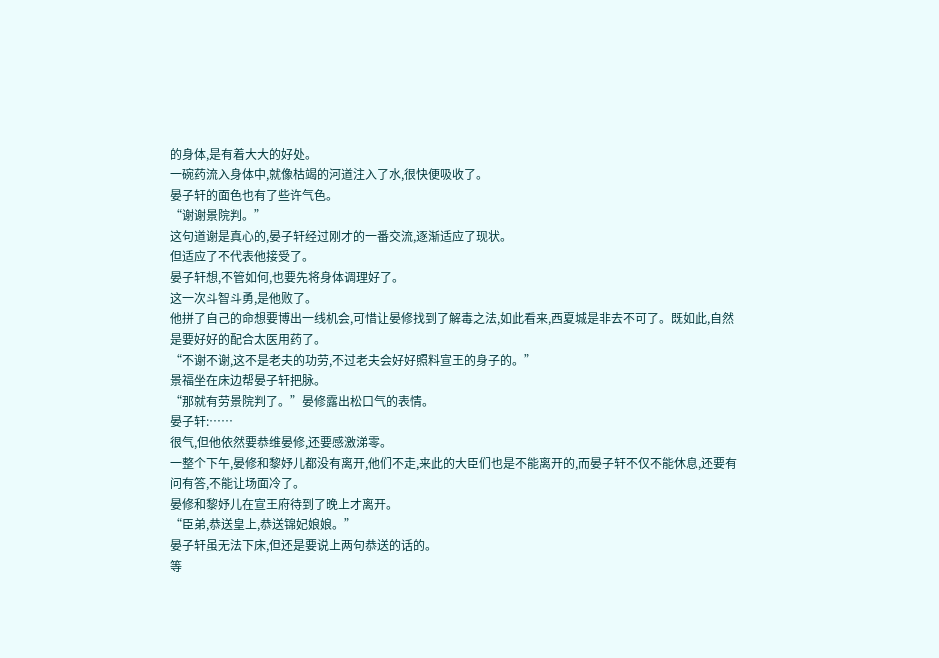的身体,是有着大大的好处。
一碗药流入身体中,就像枯竭的河道注入了水,很快便吸收了。
晏子轩的面色也有了些许气色。
“谢谢景院判。”
这句道谢是真心的,晏子轩经过刚才的一番交流,逐渐适应了现状。
但适应了不代表他接受了。
晏子轩想,不管如何,也要先将身体调理好了。
这一次斗智斗勇,是他败了。
他拼了自己的命想要博出一线机会,可惜让晏修找到了解毒之法,如此看来,西夏城是非去不可了。既如此,自然是要好好的配合太医用药了。
“不谢不谢,这不是老夫的功劳,不过老夫会好好照料宣王的身子的。”
景福坐在床边帮晏子轩把脉。
“那就有劳景院判了。”晏修露出松口气的表情。
晏子轩:……
很气,但他依然要恭维晏修,还要感激涕零。
一整个下午,晏修和黎妤儿都没有离开,他们不走,来此的大臣们也是不能离开的,而晏子轩不仅不能休息,还要有问有答,不能让场面冷了。
晏修和黎妤儿在宣王府待到了晚上才离开。
“臣弟,恭送皇上,恭送锦妃娘娘。”
晏子轩虽无法下床,但还是要说上两句恭送的话的。
等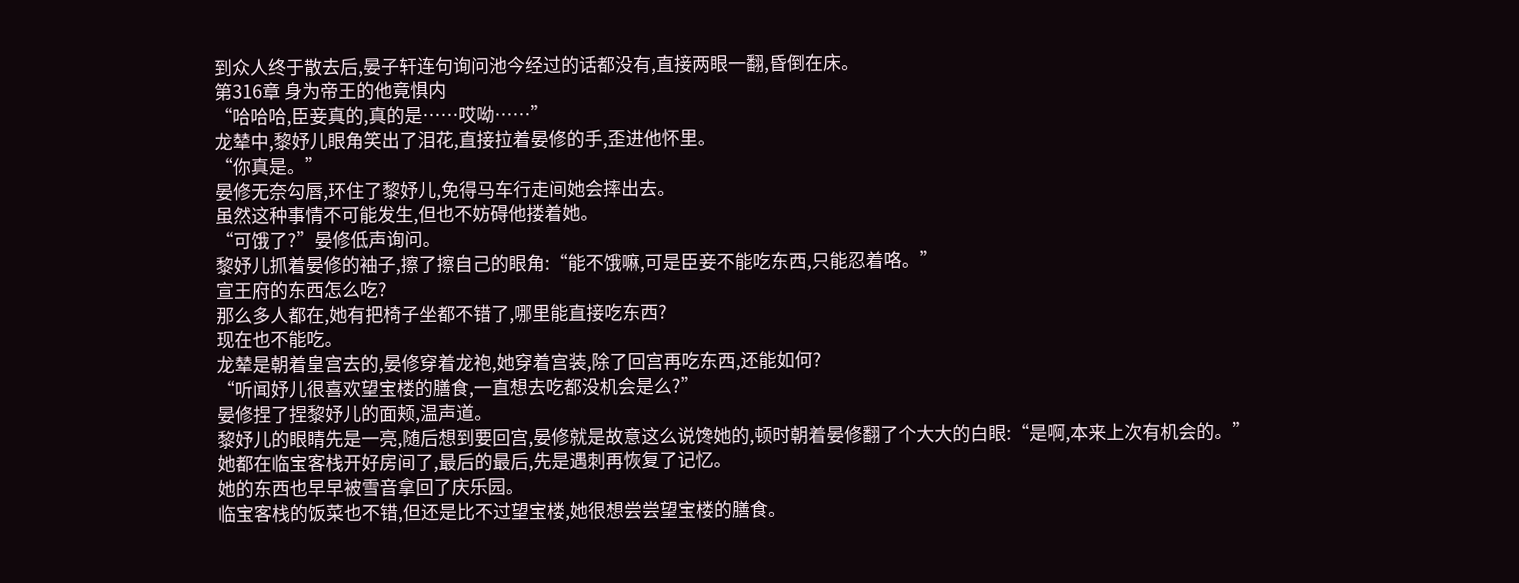到众人终于散去后,晏子轩连句询问池今经过的话都没有,直接两眼一翻,昏倒在床。
第316章 身为帝王的他竟惧内
“哈哈哈,臣妾真的,真的是……哎呦……”
龙辇中,黎妤儿眼角笑出了泪花,直接拉着晏修的手,歪进他怀里。
“你真是。”
晏修无奈勾唇,环住了黎妤儿,免得马车行走间她会摔出去。
虽然这种事情不可能发生,但也不妨碍他搂着她。
“可饿了?”晏修低声询问。
黎妤儿抓着晏修的袖子,擦了擦自己的眼角:“能不饿嘛,可是臣妾不能吃东西,只能忍着咯。”
宣王府的东西怎么吃?
那么多人都在,她有把椅子坐都不错了,哪里能直接吃东西?
现在也不能吃。
龙辇是朝着皇宫去的,晏修穿着龙袍,她穿着宫装,除了回宫再吃东西,还能如何?
“听闻妤儿很喜欢望宝楼的膳食,一直想去吃都没机会是么?”
晏修捏了捏黎妤儿的面颊,温声道。
黎妤儿的眼睛先是一亮,随后想到要回宫,晏修就是故意这么说馋她的,顿时朝着晏修翻了个大大的白眼:“是啊,本来上次有机会的。”
她都在临宝客栈开好房间了,最后的最后,先是遇刺再恢复了记忆。
她的东西也早早被雪音拿回了庆乐园。
临宝客栈的饭菜也不错,但还是比不过望宝楼,她很想尝尝望宝楼的膳食。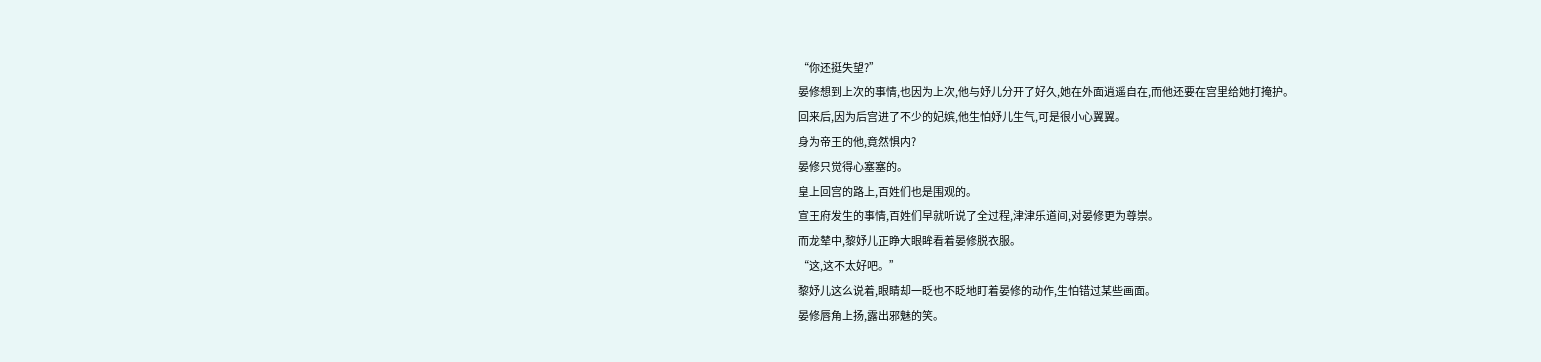“你还挺失望?”
晏修想到上次的事情,也因为上次,他与妤儿分开了好久,她在外面逍遥自在,而他还要在宫里给她打掩护。
回来后,因为后宫进了不少的妃嫔,他生怕妤儿生气,可是很小心翼翼。
身为帝王的他,竟然惧内?
晏修只觉得心塞塞的。
皇上回宫的路上,百姓们也是围观的。
宣王府发生的事情,百姓们早就听说了全过程,津津乐道间,对晏修更为尊崇。
而龙辇中,黎妤儿正睁大眼眸看着晏修脱衣服。
“这,这不太好吧。”
黎妤儿这么说着,眼睛却一眨也不眨地盯着晏修的动作,生怕错过某些画面。
晏修唇角上扬,露出邪魅的笑。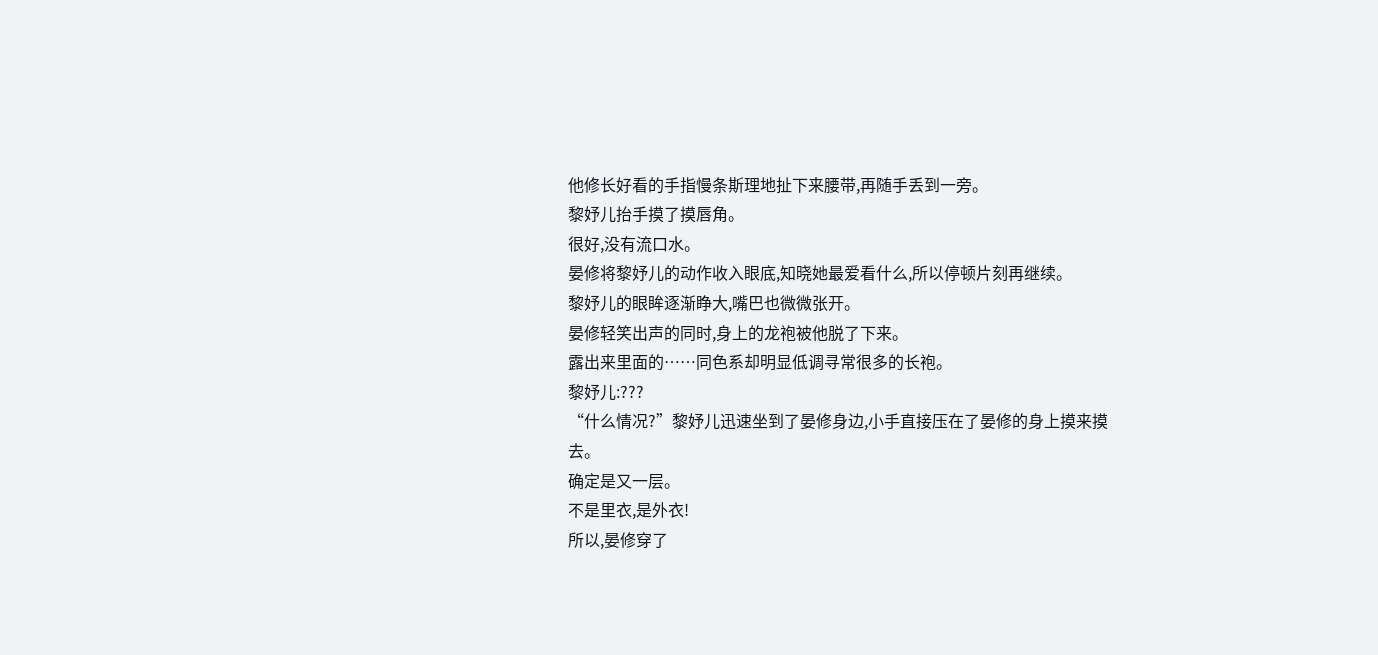他修长好看的手指慢条斯理地扯下来腰带,再随手丢到一旁。
黎妤儿抬手摸了摸唇角。
很好,没有流口水。
晏修将黎妤儿的动作收入眼底,知晓她最爱看什么,所以停顿片刻再继续。
黎妤儿的眼眸逐渐睁大,嘴巴也微微张开。
晏修轻笑出声的同时,身上的龙袍被他脱了下来。
露出来里面的……同色系却明显低调寻常很多的长袍。
黎妤儿:???
“什么情况?”黎妤儿迅速坐到了晏修身边,小手直接压在了晏修的身上摸来摸去。
确定是又一层。
不是里衣,是外衣!
所以,晏修穿了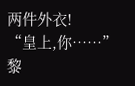两件外衣!
“皇上,你……”黎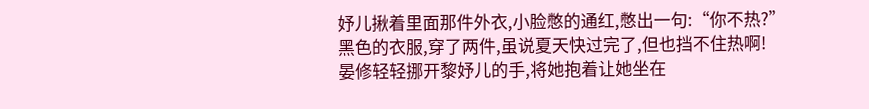妤儿揪着里面那件外衣,小脸憋的通红,憋出一句:“你不热?”
黑色的衣服,穿了两件,虽说夏天快过完了,但也挡不住热啊!
晏修轻轻挪开黎妤儿的手,将她抱着让她坐在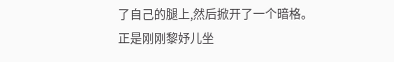了自己的腿上,然后掀开了一个暗格。
正是刚刚黎妤儿坐